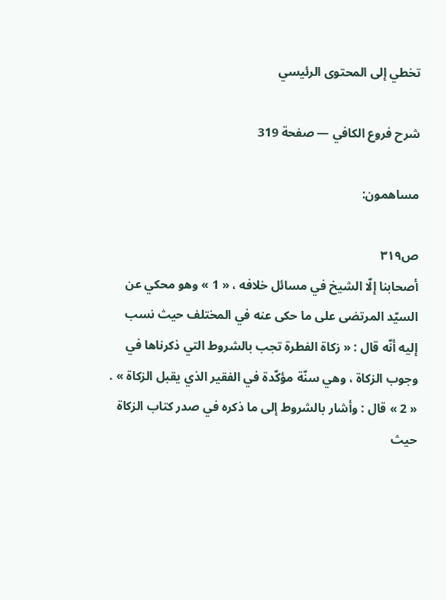تخطي إلى المحتوى الرئيسي

شرح فروع الكافي — صفحة 319

مساهمون:

ص٣١٩
أصحابنا إلّا الشيخ في مسائل خلافه ، « 1 » وهو محكي عن السيّد المرتضى على ما حكى عنه في المختلف حيث نسب إليه أنّه قال : « زكاة الفطرة تجب بالشروط التي ذكرناها في وجوب الزكاة ، وهي سنّة مؤكّدة في الفقير الذي يقبل الزكاة » . « 2 » قال : وأشار بالشروط إلى ما ذكره في صدر كتاب الزكاة حيث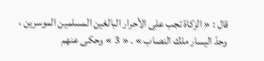قال : « الزكاة تجب على الأحرار البالغين المسلمين الموسرين ، وحدّ اليسار ملك النصاب » . « 3 » وحكى عنهم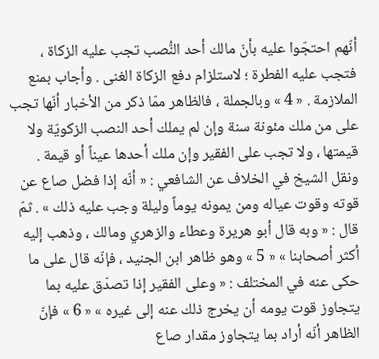أنّهم احتجّوا عليه بأنّ مالك أحد النُّصب تجب عليه الزكاة ، فتجب عليه الفطرة ؛ لاستلزام دفع الزكاة الغنى . وأجاب بمنع الملازمة . « 4 » وبالجملة ، فالظاهر ممّا ذكر من الأخبار أنّها تجب على من ملك مئونة سنة وإن لم يملك أحد النصب الزكويّة ولا قيمتها ، ولا تجب على الفقير وإن ملك أحدها عيناً أو قيمة . ونقل الشيخ في الخلاف عن الشافعي : « أنّه إذا فضل صاع عن قوته وقوت عياله ومن يمونه يوماً وليلة وجب عليه ذلك » . ثمّ قال : « وبه قال أبو هريرة وعطاء والزهري ومالك ، وذهب إليه أكثر أصحابنا » « 5 » وهو ظاهر ابن الجنيد ، فإنّه قال على ما حكى عنه في المختلف : « وعلى الفقير إذا تصدّق عليه بما يتجاوز قوت يومه أن يخرج ذلك عنه إلى غيره » « 6 » فإنّ الظاهر أنّه أراد بما يتجاوز مقدار صاع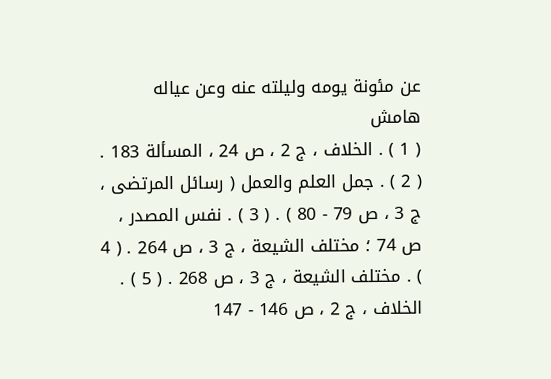عن مئونة يومه وليلته عنه وعن عياله
هامش
( 1 ) . الخلاف ، ج 2 ، ص 24 ، المسألة 183 . ( 2 ) . جمل العلم والعمل ( رسائل المرتضى ، ج 3 ، ص 79 - 80 ) . ( 3 ) . نفس المصدر ، ص 74 ؛ مختلف الشيعة ، ج 3 ، ص 264 . ( 4 ) . مختلف الشيعة ، ج 3 ، ص 268 . ( 5 ) . الخلاف ، ج 2 ، ص 146 - 147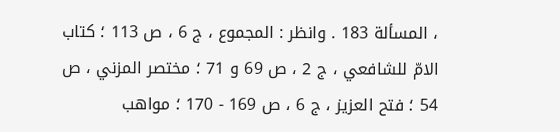، المسألة 183 . وانظر : المجموع ، ج 6 ، ص 113 ؛ كتاب الامّ للشافعي ، ج 2 ، ص 69 و 71 ؛ مختصر المزني ، ص 54 ؛ فتح العزيز ، ج 6 ، ص 169 - 170 ؛ مواهب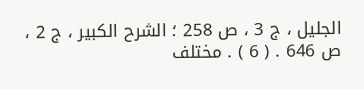الجليل ، ج 3 ، ص 258 ؛ الشرح الكبير ، ج 2 ، ص 646 . ( 6 ) . مختلف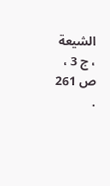الشيعة ، ج 3 ، ص 261 .